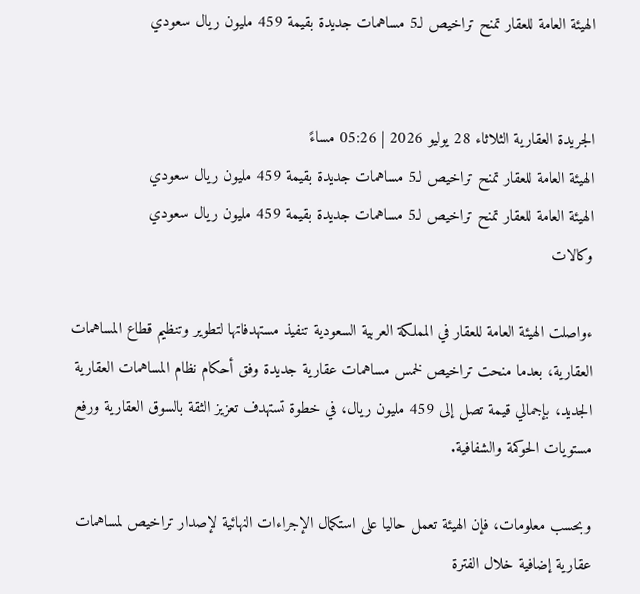الهيئة العامة للعقار تمنح تراخيص لـ5 مساهمات جديدة بقيمة 459 مليون ريال سعودي


الجريدة العقارية الثلاثاء 28 يوليو 2026 | 05:26 مساءً
الهيئة العامة للعقار تمنح تراخيص لـ5 مساهمات جديدة بقيمة 459 مليون ريال سعودي
الهيئة العامة للعقار تمنح تراخيص لـ5 مساهمات جديدة بقيمة 459 مليون ريال سعودي
وكالات

ءواصلت الهيئة العامة للعقار في المملكة العربية السعودية تنفيذ مستهدفاتها لتطوير وتنظيم قطاع المساهمات العقارية، بعدما منحت تراخيص لخمس مساهمات عقارية جديدة وفق أحكام نظام المساهمات العقارية الجديد، بإجمالي قيمة تصل إلى 459 مليون ريال، في خطوة تستهدف تعزيز الثقة بالسوق العقارية ورفع مستويات الحوكمة والشفافية.

وبحسب معلومات، فإن الهيئة تعمل حاليا على استكمال الإجراءات النهائية لإصدار تراخيص لمساهمات عقارية إضافية خلال الفترة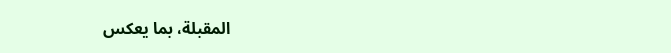المقبلة، بما يعكس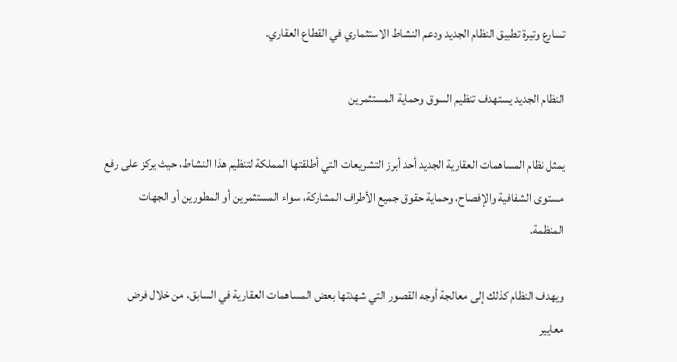تسارع وتيرة تطبيق النظام الجديد ودعم النشاط الاستثماري في القطاع العقاري.

النظام الجديد يستهدف تنظيم السوق وحماية المستثمرين

يمثل نظام المساهمات العقارية الجديد أحد أبرز التشريعات التي أطلقتها المملكة لتنظيم هذا النشاط، حيث يركز على رفع مستوى الشفافية والإفصاح، وحماية حقوق جميع الأطراف المشاركة، سواء المستثمرين أو المطورين أو الجهات المنظمة.

ويهدف النظام كذلك إلى معالجة أوجه القصور التي شهدتها بعض المساهمات العقارية في السابق، من خلال فرض معايير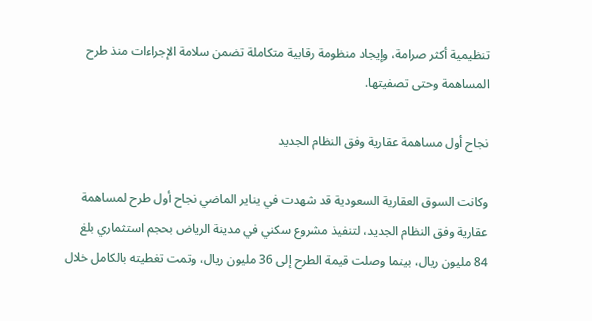تنظيمية أكثر صرامة، وإيجاد منظومة رقابية متكاملة تضمن سلامة الإجراءات منذ طرح المساهمة وحتى تصفيتها.

نجاح أول مساهمة عقارية وفق النظام الجديد

وكانت السوق العقارية السعودية قد شهدت في يناير الماضي نجاح أول طرح لمساهمة عقارية وفق النظام الجديد، لتنفيذ مشروع سكني في مدينة الرياض بحجم استثماري بلغ 84 مليون ريال، بينما وصلت قيمة الطرح إلى 36 مليون ريال، وتمت تغطيته بالكامل خلال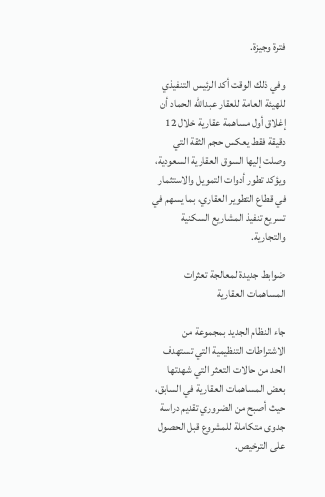فترة وجيزة.

وفي ذلك الوقت أكد الرئيس التنفيذي للهيئة العامة للعقار عبدالله الحماد أن إغلاق أول مساهمة عقارية خلال 12 دقيقة فقط يعكس حجم الثقة التي وصلت إليها السوق العقارية السعودية، ويؤكد تطور أدوات التمويل والاستثمار في قطاع التطوير العقاري، بما يسهم في تسريع تنفيذ المشاريع السكنية والتجارية.

ضوابط جديدة لمعالجة تعثرات المساهمات العقارية

جاء النظام الجديد بمجموعة من الاشتراطات التنظيمية التي تستهدف الحد من حالات التعثر التي شهدتها بعض المساهمات العقارية في السابق، حيث أصبح من الضروري تقديم دراسة جدوى متكاملة للمشروع قبل الحصول على الترخيص.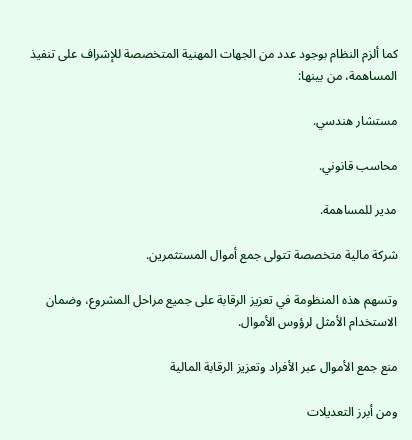كما ألزم النظام بوجود عدد من الجهات المهنية المتخصصة للإشراف على تنفيذ المساهمة، من بينها:

مستشار هندسي.

محاسب قانوني.

مدير للمساهمة.

شركة مالية متخصصة تتولى جمع أموال المستثمرين.

وتسهم هذه المنظومة في تعزيز الرقابة على جميع مراحل المشروع، وضمان الاستخدام الأمثل لرؤوس الأموال.

منع جمع الأموال عبر الأفراد وتعزيز الرقابة المالية

ومن أبرز التعديلات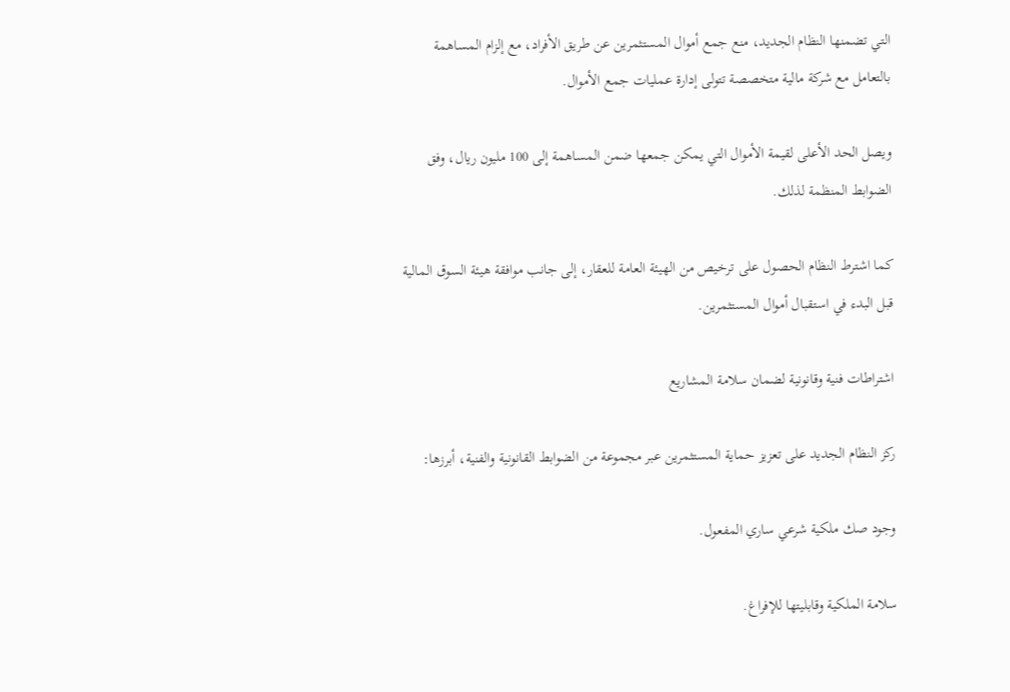التي تضمنها النظام الجديد، منع جمع أموال المستثمرين عن طريق الأفراد، مع إلزام المساهمة بالتعامل مع شركة مالية متخصصة تتولى إدارة عمليات جمع الأموال.

ويصل الحد الأعلى لقيمة الأموال التي يمكن جمعها ضمن المساهمة إلى 100 مليون ريال، وفق الضوابط المنظمة لذلك.

كما اشترط النظام الحصول على ترخيص من الهيئة العامة للعقار، إلى جانب موافقة هيئة السوق المالية قبل البدء في استقبال أموال المستثمرين.

اشتراطات فنية وقانونية لضمان سلامة المشاريع

ركز النظام الجديد على تعزيز حماية المستثمرين عبر مجموعة من الضوابط القانونية والفنية، أبرزها:

وجود صك ملكية شرعي ساري المفعول.

سلامة الملكية وقابليتها للإفراغ.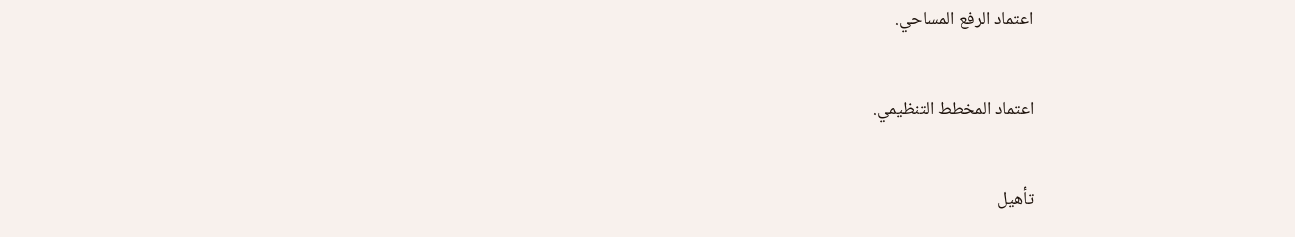اعتماد الرفع المساحي.

اعتماد المخطط التنظيمي.

تأهيل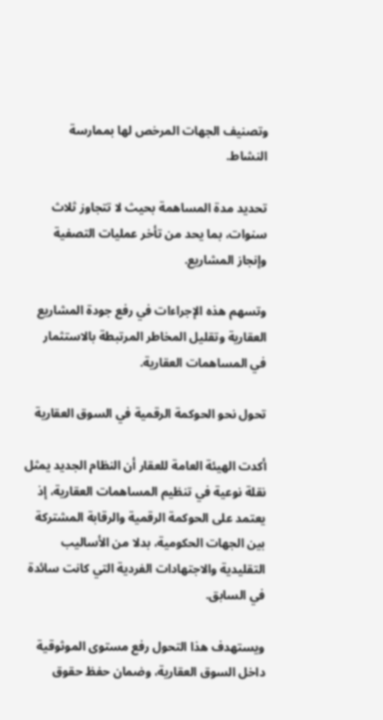وتصنيف الجهات المرخص لها بممارسة النشاط.

تحديد مدة المساهمة بحيث لا تتجاوز ثلاث سنوات، بما يحد من تأخر عمليات التصفية وإنجاز المشاريع.

وتسهم هذه الإجراءات في رفع جودة المشاريع العقارية وتقليل المخاطر المرتبطة بالاستثمار في المساهمات العقارية.

تحول نحو الحوكمة الرقمية في السوق العقارية

أكدت الهيئة العامة للعقار أن النظام الجديد يمثل نقلة نوعية في تنظيم المساهمات العقارية، إذ يعتمد على الحوكمة الرقمية والرقابة المشتركة بين الجهات الحكومية، بدلا من الأساليب التقليدية والاجتهادات الفردية التي كانت سائدة في السابق.

ويستهدف هذا التحول رفع مستوى الموثوقية داخل السوق العقارية، وضمان حفظ حقوق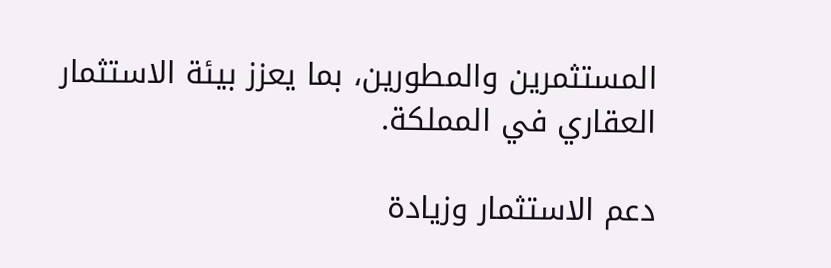المستثمرين والمطورين، بما يعزز بيئة الاستثمار العقاري في المملكة.

دعم الاستثمار وزيادة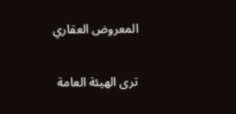المعروض العقاري

ترى الهيئة العامة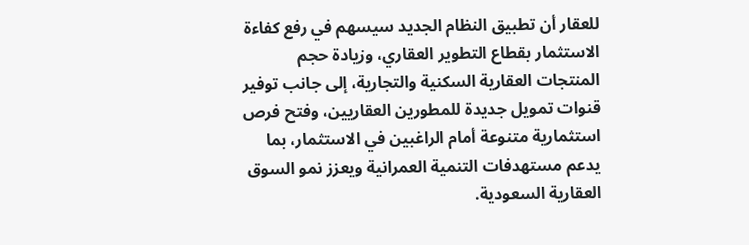للعقار أن تطبيق النظام الجديد سيسهم في رفع كفاءة الاستثمار بقطاع التطوير العقاري، وزيادة حجم المنتجات العقارية السكنية والتجارية، إلى جانب توفير قنوات تمويل جديدة للمطورين العقاريين، وفتح فرص استثمارية متنوعة أمام الراغبين في الاستثمار، بما يدعم مستهدفات التنمية العمرانية ويعزز نمو السوق العقارية السعودية.